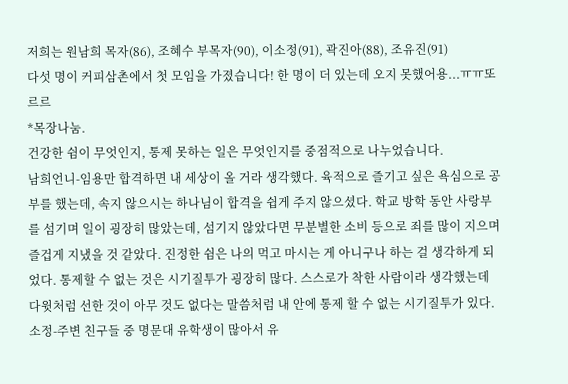저희는 원남희 목자(86), 조혜수 부목자(90), 이소정(91), 곽진아(88), 조유진(91)
다섯 명이 커피삼촌에서 첫 모임을 가졌습니다! 한 명이 더 있는데 오지 못했어용...ㅠㅠ또르르
*목장나눔.
건강한 쉼이 무엇인지, 통제 못하는 일은 무엇인지를 중점적으로 나누었습니다.
남희언니-임용만 합격하면 내 세상이 올 거라 생각했다. 육적으로 즐기고 싶은 욕심으로 공부를 했는데, 속지 않으시는 하나님이 합격을 쉽게 주지 않으셨다. 학교 방학 동안 사랑부를 섬기며 일이 굉장히 많았는데, 섬기지 않았다면 무분별한 소비 등으로 죄를 많이 지으며 즐겁게 지냈을 것 같았다. 진정한 쉼은 나의 먹고 마시는 게 아니구나 하는 걸 생각하게 되었다. 통제할 수 없는 것은 시기질투가 굉장히 많다. 스스로가 착한 사람이라 생각했는데 다윗처럼 선한 것이 아무 것도 없다는 말씀처럼 내 안에 통제 할 수 없는 시기질투가 있다.
소정-주변 친구들 중 명문대 유학생이 많아서 유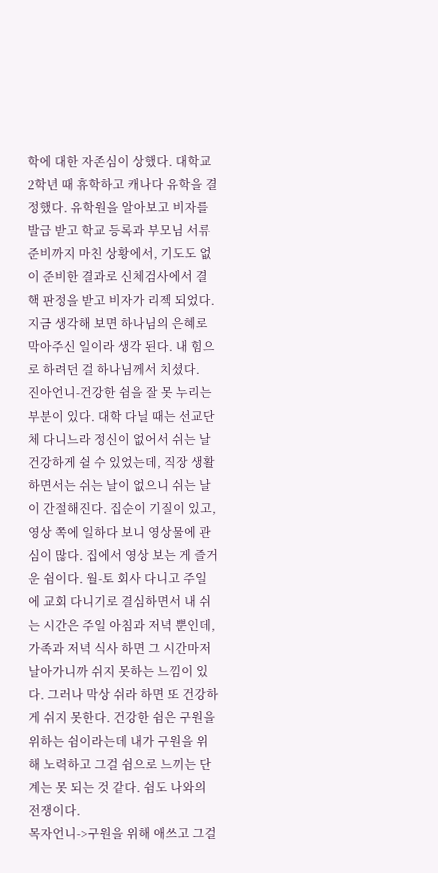학에 대한 자존심이 상했다. 대학교 2학년 때 휴학하고 캐나다 유학을 결정했다. 유학원을 알아보고 비자를 발급 받고 학교 등록과 부모님 서류 준비까지 마친 상황에서, 기도도 없이 준비한 결과로 신체검사에서 결핵 판정을 받고 비자가 리젝 되었다. 지금 생각해 보면 하나님의 은혜로 막아주신 일이라 생각 된다. 내 힘으로 하려던 걸 하나님께서 치셨다.
진아언니-건강한 쉼을 잘 못 누리는 부분이 있다. 대학 다닐 때는 선교단체 다니느라 정신이 없어서 쉬는 날 건강하게 쉴 수 있었는데, 직장 생활 하면서는 쉬는 날이 없으니 쉬는 날이 간절해진다. 집순이 기질이 있고, 영상 쪽에 일하다 보니 영상물에 관심이 많다. 집에서 영상 보는 게 즐거운 쉼이다. 월-토 회사 다니고 주일에 교회 다니기로 결심하면서 내 쉬는 시간은 주일 아침과 저녁 뿐인데, 가족과 저녁 식사 하면 그 시간마저 날아가니까 쉬지 못하는 느낌이 있다. 그러나 막상 쉬라 하면 또 건강하게 쉬지 못한다. 건강한 쉼은 구원을 위하는 쉼이라는데 내가 구원을 위해 노력하고 그걸 쉼으로 느끼는 단계는 못 되는 것 같다. 쉼도 나와의 전쟁이다.
목자언니->구원을 위해 애쓰고 그걸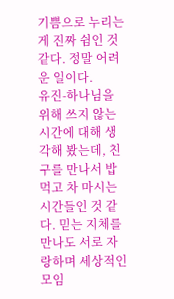기쁨으로 누리는 게 진짜 쉼인 것 같다. 정말 어려운 일이다.
유진-하나님을 위해 쓰지 않는 시간에 대해 생각해 봤는데, 친구를 만나서 밥 먹고 차 마시는 시간들인 것 같다. 믿는 지체를 만나도 서로 자랑하며 세상적인 모임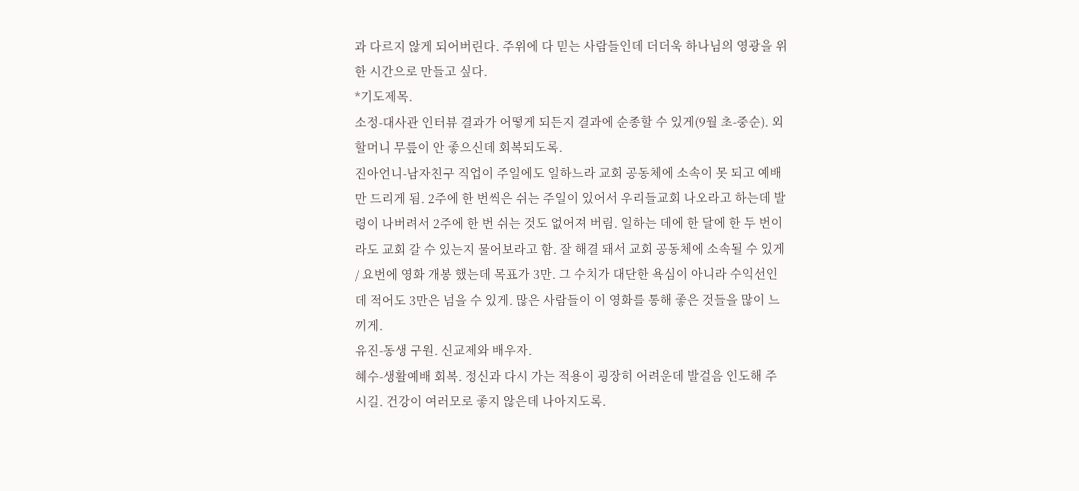과 다르지 않게 되어버린다. 주위에 다 믿는 사람들인데 더더욱 하나님의 영광을 위한 시간으로 만들고 싶다.
*기도제목.
소정-대사관 인터뷰 결과가 어떻게 되든지 결과에 순종할 수 있게(9월 초-중순). 외할머니 무릎이 안 좋으신데 회복되도록.
진아언니-남자친구 직업이 주일에도 일하느라 교회 공동체에 소속이 못 되고 예배만 드리게 됨. 2주에 한 번씩은 쉬는 주일이 있어서 우리들교회 나오라고 하는데 발령이 나버려서 2주에 한 번 쉬는 것도 없어져 버림. 일하는 데에 한 달에 한 두 번이라도 교회 갈 수 있는지 물어보라고 함. 잘 해결 돼서 교회 공동체에 소속될 수 있게 / 요번에 영화 개봉 했는데 목표가 3만. 그 수치가 대단한 욕심이 아니라 수익선인데 적어도 3만은 넘을 수 있게. 많은 사람들이 이 영화를 통해 좋은 것들을 많이 느끼게.
유진-동생 구원. 신교제와 배우자.
혜수-생활예배 회복. 정신과 다시 가는 적용이 굉장히 어려운데 발걸음 인도해 주시길. 건강이 여러모로 좋지 않은데 나아지도록.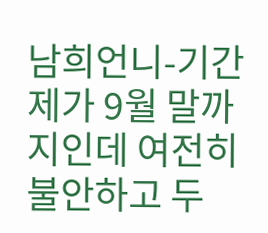남희언니-기간제가 9월 말까지인데 여전히 불안하고 두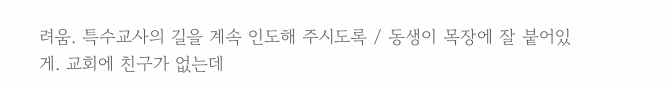려움. 특수교사의 길을 계속 인도해 주시도록 / 동생이 목장에 잘 붙어있게. 교회에 친구가 없는데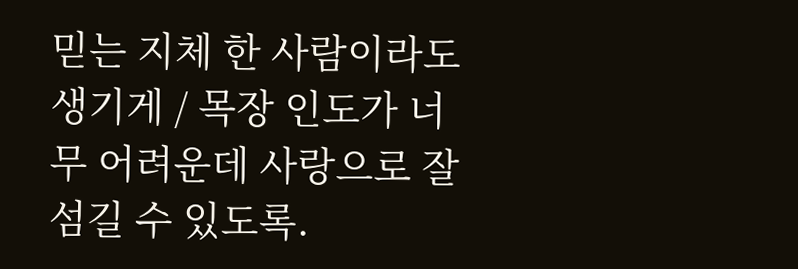믿는 지체 한 사람이라도 생기게 / 목장 인도가 너무 어려운데 사랑으로 잘 섬길 수 있도록.